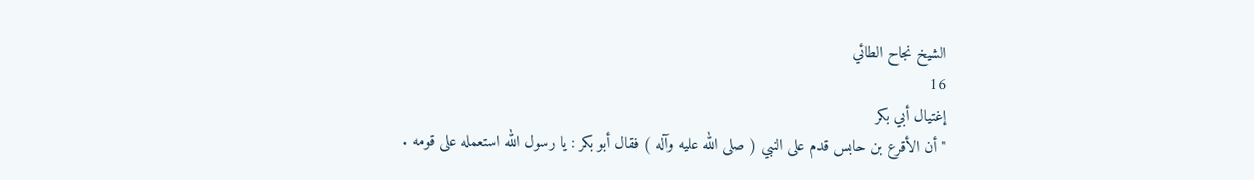الشيخ نجاح الطائي
16
إغتيال أبي بكر
" أن الأقرع بن حابس قدم على النبي ( صلى الله عليه وآله ) فقال أبو بكر : يا رسول الله استعمله على قومه .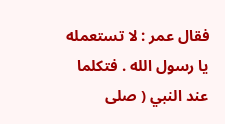فقال عمر : لا تستعمله يا رسول الله . فتكلما عند النبي ( صلى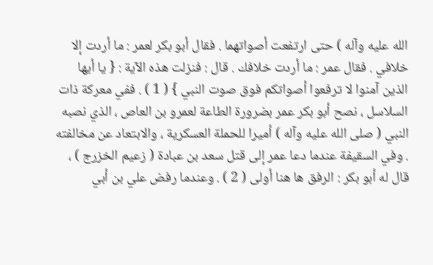الله عليه وآله ) حتى ارتفعت أصواتهما . فقال أبو بكر لعمر : ما أردت إلا خلافي . فقال عمر : ما أردت خلافك . قال : فنزلت هذه الآية : { يا أيها الذين آمنوا لا ترفعوا أصواتكم فوق صوت النبي } ( 1 ) . ففي معركة ذات السلاسل ، نصح أبو بكر عمر بضرورة الطاعة لعمرو بن العاص ، الذي نصبه النبي ( صلى الله عليه وآله ) أميرا للحملة العسكرية ، والابتعاد عن مخالفته . وفي السقيفة عندما دعا عمر إلى قتل سعد بن عبادة ( زعيم الخزرج ) ، قال له أبو بكر : الرفق ها هنا أولى ( 2 ) . وعندما رفض علي بن أبي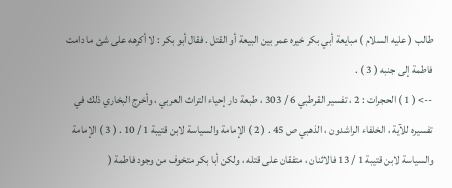طالب ( عليه السلام ) مبايعة أبي بكر خيره عمر بين البيعة أو القتل . فقال أبو بكر : لا أكرهه على شئ ما دامت فاطمة إلى جنبه ( 3 ) .
--> ( 1 ) الحجرات : 2 ، تفسير القرطبي 6 / 303 ، طبعة دار إحياء التراث العربي ، وأخرج البخاري ذلك في تفسيره للآية ، الخلفاء الراشدون ، الذهبي ص 45 . ( 2 ) الإمامة والسياسة لابن قتيبة 1 / 10 . ( 3 ) الإمامة والسياسة لابن قتيبة 1 / 13 فالاثنان ، متفقان على قتله ، ولكن أبا بكر متخوف من وجود فاطمة (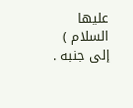عليها السلام ) إلى جنبه .